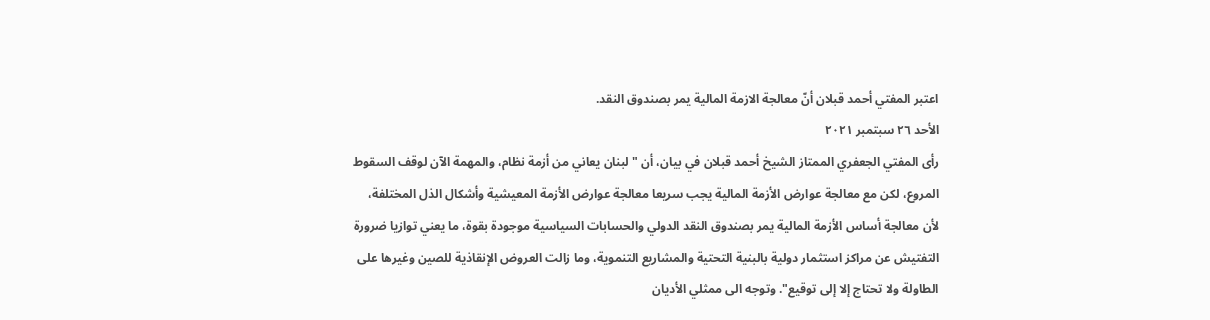اعتبر المفتي أحمد قبلان أنّ معالجة الازمة المالية يمر بصندوق النقد.
الأحد ٢٦ سبتمبر ٢٠٢١
رأى المفتي الجعفري الممتاز الشيخ أحمد قبلان في بيان، أن "لبنان يعاني من أزمة نظام، والمهمة الآن لوقف السقوط المروع، لكن مع معالجة عوارض الأزمة المالية يجب سريعا معالجة عوارض الأزمة المعيشية وأشكال الذل المختلفة، لأن معالجة أساس الأزمة المالية يمر بصندوق النقد الدولي والحسابات السياسية موجودة بقوة، ما يعني توازيا ضرورة التفتيش عن مراكز استثمار دولية بالبنية التحتية والمشاريع التنموية، وما زالت العروض الإنقاذية للصين وغيرها على الطاولة ولا تحتاج إلا إلى توقيع". وتوجه الى ممثلي الأديان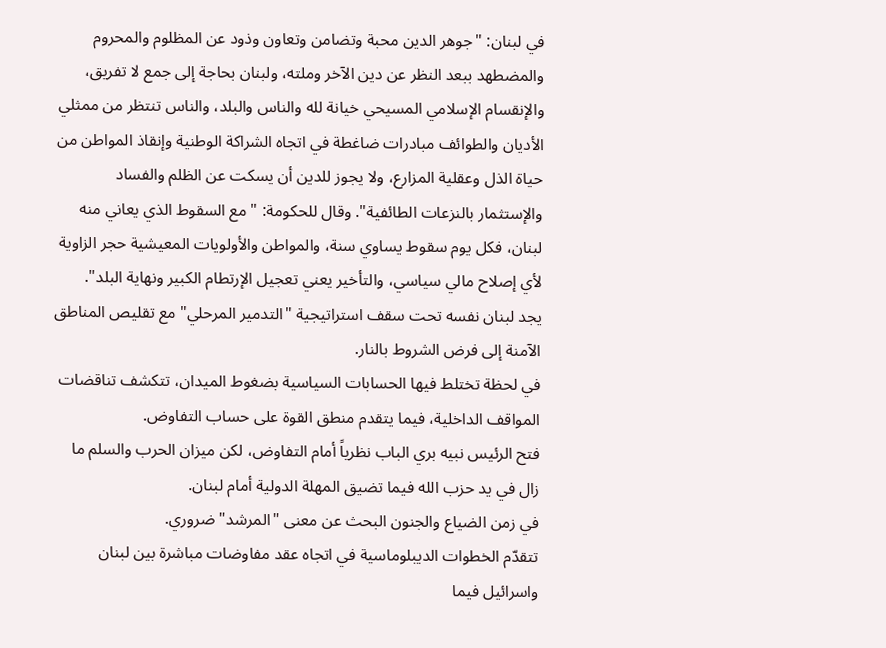في لبنان: "جوهر الدين محبة وتضامن وتعاون وذود عن المظلوم والمحروم والمضطهد ببعد النظر عن دين الآخر وملته، ولبنان بحاجة إلى جمع لا تفريق، والإنقسام الإسلامي المسيحي خيانة لله والناس والبلد، والناس تنتظر من ممثلي الأديان والطوائف مبادرات ضاغطة في اتجاه الشراكة الوطنية وإنقاذ المواطن من حياة الذل وعقلية المزارع، ولا يجوز للدين أن يسكت عن الظلم والفساد والإستثمار بالنزعات الطائفية". وقال للحكومة: "مع السقوط الذي يعاني منه لبنان، فكل يوم سقوط يساوي سنة، والمواطن والأولويات المعيشية حجر الزاوية لأي إصلاح مالي سياسي، والتأخير يعني تعجيل الإرتطام الكبير ونهاية البلد".
يجد لبنان نفسه تحت سقف استراتيجية "التدمير المرحلي" مع تقليص المناطق الآمنة إلى فرض الشروط بالنار.
في لحظة تختلط فيها الحسابات السياسية بضغوط الميدان، تتكشف تناقضات المواقف الداخلية، فيما يتقدم منطق القوة على حساب التفاوض.
فتح الرئيس نبيه بري الباب نظرياً أمام التفاوض، لكن ميزان الحرب والسلم ما زال في يد حزب الله فيما تضيق المهلة الدولية أمام لبنان.
في زمن الضياع والجنون البحث عن معنى "المرشد" ضروري.
تتقدّم الخطوات الديبلوماسية في اتجاه عقد مفاوضات مباشرة بين لبنان واسرائيل فيما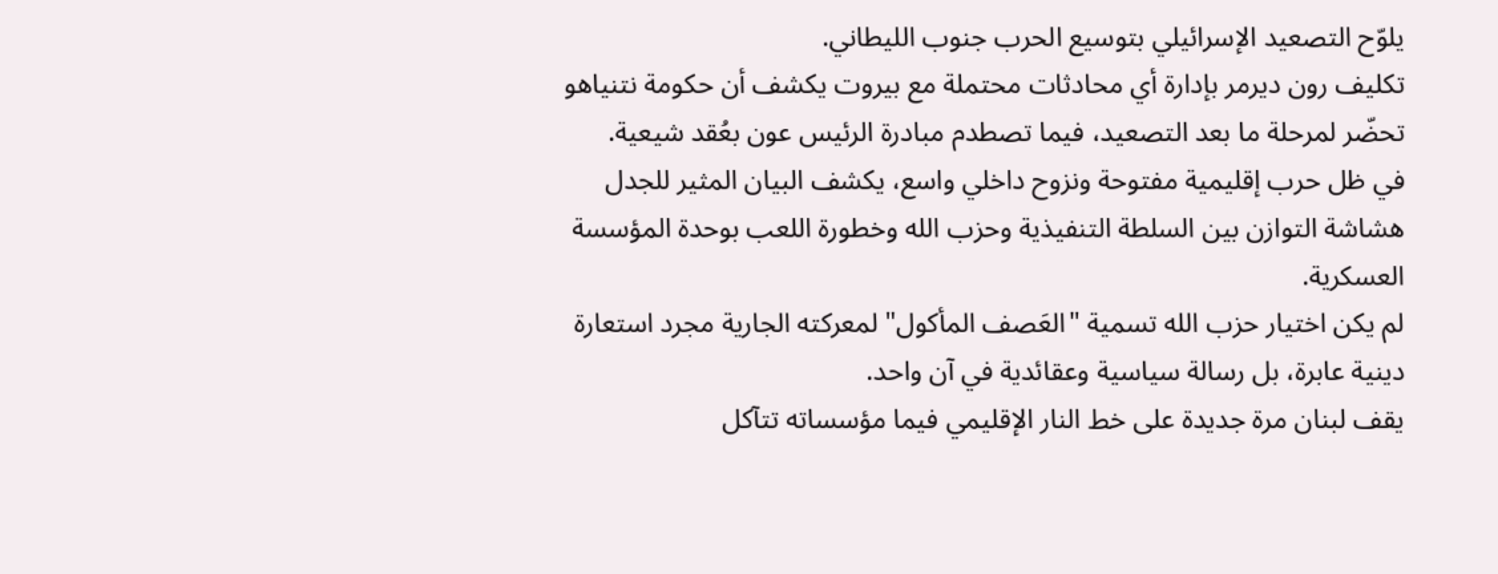يلوّح التصعيد الإسرائيلي بتوسيع الحرب جنوب الليطاني.
تكليف رون ديرمر بإدارة أي محادثات محتملة مع بيروت يكشف أن حكومة نتنياهو تحضّر لمرحلة ما بعد التصعيد، فيما تصطدم مبادرة الرئيس عون بعُقد شيعية.
في ظل حرب إقليمية مفتوحة ونزوح داخلي واسع، يكشف البيان المثير للجدل هشاشة التوازن بين السلطة التنفيذية وحزب الله وخطورة اللعب بوحدة المؤسسة العسكرية.
لم يكن اختيار حزب الله تسمية "العَصف المأكول" لمعركته الجارية مجرد استعارة دينية عابرة، بل رسالة سياسية وعقائدية في آن واحد.
يقف لبنان مرة جديدة على خط النار الإقليمي فيما مؤسساته تتآكل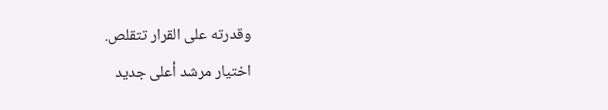وقدرته على القرار تتقلص.
اختيار مرشد أعلى جديد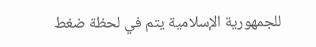للجمهورية الإسلامية يتم في لحظة ضغط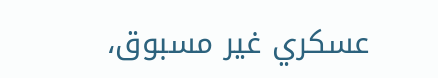عسكري غير مسبوق،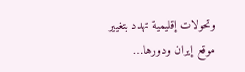وتحولات إقليمية تهدد بتغيير موقع إيران ودورها…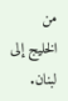من الخليج إلى لبنان.